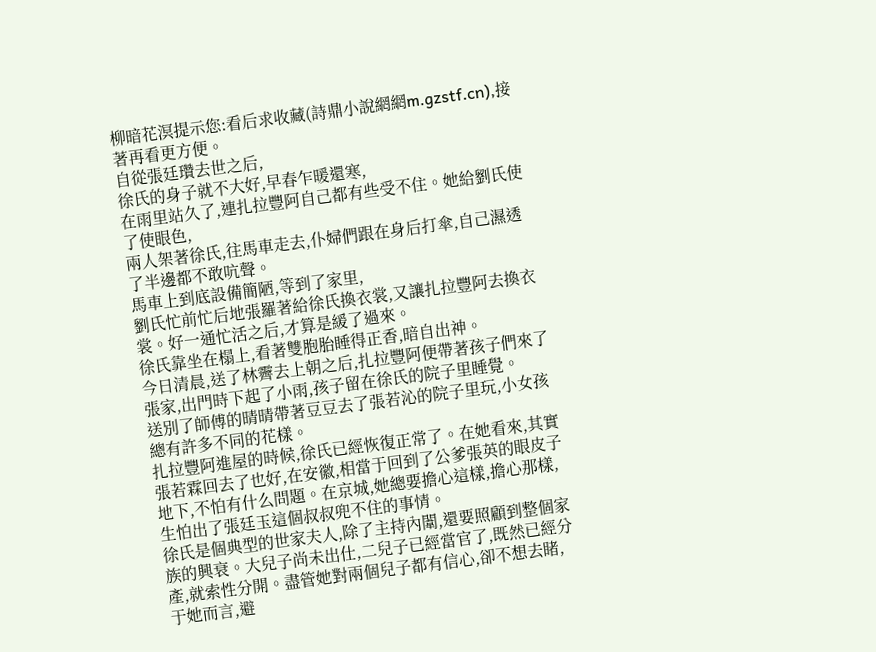柳暗花溟提示您:看后求收藏(詩鼎小說網網m.gzstf.cn),接著再看更方便。
自從張廷瓚去世之后,
徐氏的身子就不大好,早春乍暖還寒,
在雨里站久了,連扎拉豐阿自己都有些受不住。她給劉氏使了使眼色,
兩人架著徐氏,往馬車走去,仆婦們跟在身后打傘,自己濕透了半邊都不敢吭聲。
馬車上到底設備簡陋,等到了家里,
劉氏忙前忙后地張羅著給徐氏換衣裳,又讓扎拉豐阿去換衣裳。好一通忙活之后,才算是緩了過來。
徐氏靠坐在榻上,看著雙胞胎睡得正香,暗自出神。
今日清晨,送了林霽去上朝之后,扎拉豐阿便帶著孩子們來了張家,出門時下起了小雨,孩子留在徐氏的院子里睡覺。
送別了師傅的晴晴帶著豆豆去了張若沁的院子里玩,小女孩總有許多不同的花樣。
扎拉豐阿進屋的時候,徐氏已經恢復正常了。在她看來,其實張若霖回去了也好,在安徽,相當于回到了公爹張英的眼皮子地下,不怕有什么問題。在京城,她總要擔心這樣,擔心那樣,生怕出了張廷玉這個叔叔兜不住的事情。
徐氏是個典型的世家夫人,除了主持內闈,還要照顧到整個家族的興衰。大兒子尚未出仕,二兒子已經當官了,既然已經分產,就索性分開。盡管她對兩個兒子都有信心,卻不想去睹,于她而言,避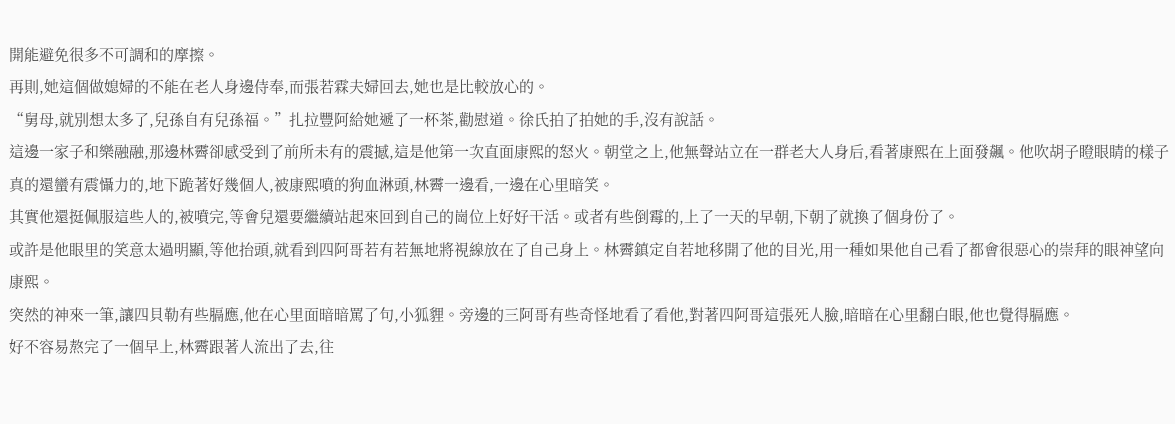開能避免很多不可調和的摩擦。
再則,她這個做媳婦的不能在老人身邊侍奉,而張若霖夫婦回去,她也是比較放心的。
“舅母,就別想太多了,兒孫自有兒孫福。”扎拉豐阿給她遞了一杯茶,勸慰道。徐氏拍了拍她的手,沒有說話。
這邊一家子和樂融融,那邊林霽卻感受到了前所未有的震撼,這是他第一次直面康熙的怒火。朝堂之上,他無聲站立在一群老大人身后,看著康熙在上面發飆。他吹胡子瞪眼睛的樣子真的還蠻有震懾力的,地下跪著好幾個人,被康熙噴的狗血淋頭,林霽一邊看,一邊在心里暗笑。
其實他還挺佩服這些人的,被噴完,等會兒還要繼續站起來回到自己的崗位上好好干活。或者有些倒霉的,上了一天的早朝,下朝了就換了個身份了。
或許是他眼里的笑意太過明顯,等他抬頭,就看到四阿哥若有若無地將視線放在了自己身上。林霽鎮定自若地移開了他的目光,用一種如果他自己看了都會很惡心的崇拜的眼神望向康熙。
突然的神來一筆,讓四貝勒有些膈應,他在心里面暗暗罵了句,小狐貍。旁邊的三阿哥有些奇怪地看了看他,對著四阿哥這張死人臉,暗暗在心里翻白眼,他也覺得膈應。
好不容易熬完了一個早上,林霽跟著人流出了去,往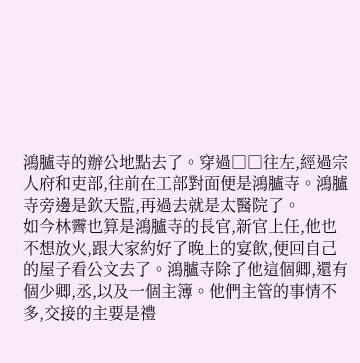鴻臚寺的辦公地點去了。穿過□□往左,經過宗人府和吏部,往前在工部對面便是鴻臚寺。鴻臚寺旁邊是欽天監,再過去就是太醫院了。
如今林霽也算是鴻臚寺的長官,新官上任,他也不想放火,跟大家約好了晚上的宴飲,便回自己的屋子看公文去了。鴻臚寺除了他這個卿,還有個少卿,丞,以及一個主簿。他們主管的事情不多,交接的主要是禮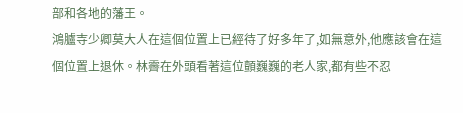部和各地的藩王。
鴻臚寺少卿莫大人在這個位置上已經待了好多年了,如無意外,他應該會在這個位置上退休。林霽在外頭看著這位顫巍巍的老人家,都有些不忍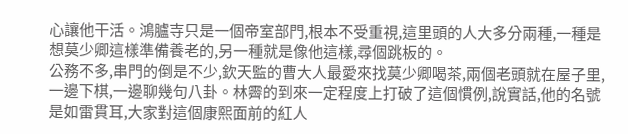心讓他干活。鴻臚寺只是一個帝室部門,根本不受重視,這里頭的人大多分兩種,一種是想莫少卿這樣準備養老的,另一種就是像他這樣,尋個跳板的。
公務不多,串門的倒是不少,欽天監的曹大人最愛來找莫少卿喝茶,兩個老頭就在屋子里,一邊下棋,一邊聊幾句八卦。林霽的到來一定程度上打破了這個慣例,說實話,他的名號是如雷貫耳,大家對這個康熙面前的紅人